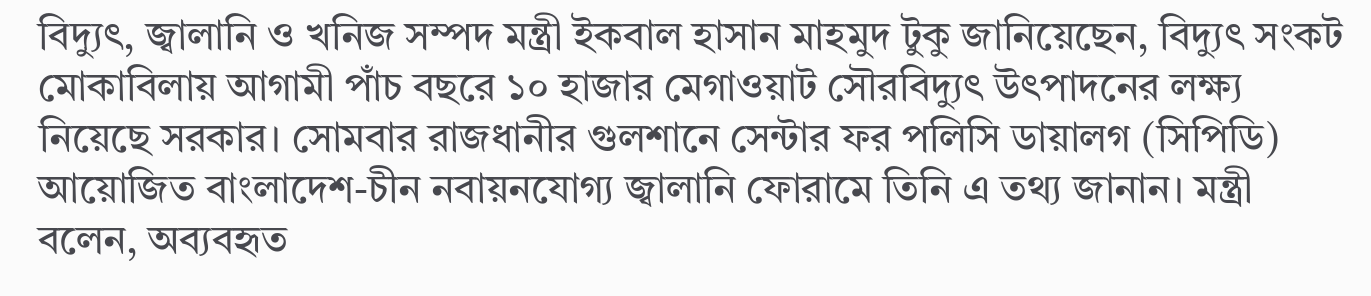বিদ্যুৎ, জ্বালানি ও খনিজ সম্পদ মন্ত্রী ইকবাল হাসান মাহমুদ টুকু জানিয়েছেন, বিদ্যুৎ সংকট মোকাবিলায় আগামী পাঁচ বছরে ১০ হাজার মেগাওয়াট সৌরবিদ্যুৎ উৎপাদনের লক্ষ্য নিয়েছে সরকার। সোমবার রাজধানীর গুলশানে সেন্টার ফর পলিসি ডায়ালগ (সিপিডি) আয়োজিত বাংলাদেশ-চীন নবায়নযোগ্য জ্বালানি ফোরামে তিনি এ তথ্য জানান। মন্ত্রী বলেন, অব্যবহৃত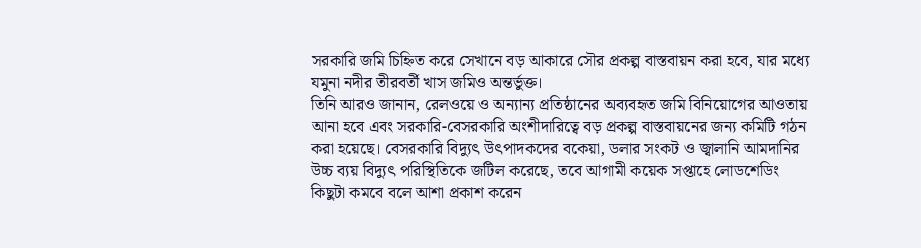সরকারি জমি চিহ্নিত করে সেখানে বড় আকারে সৌর প্রকল্প বাস্তবায়ন করা হবে, যার মধ্যে যমুনা নদীর তীরবর্তী খাস জমিও অন্তর্ভুক্ত।
তিনি আরও জানান, রেলওয়ে ও অন্যান্য প্রতিষ্ঠানের অব্যবহৃত জমি বিনিয়োগের আওতায় আনা হবে এবং সরকারি-বেসরকারি অংশীদারিত্বে বড় প্রকল্প বাস্তবায়নের জন্য কমিটি গঠন করা হয়েছে। বেসরকারি বিদ্যুৎ উৎপাদকদের বকেয়া, ডলার সংকট ও জ্বালানি আমদানির উচ্চ ব্যয় বিদ্যুৎ পরিস্থিতিকে জটিল করেছে, তবে আগামী কয়েক সপ্তাহে লোডশেডিং কিছুটা কমবে বলে আশা প্রকাশ করেন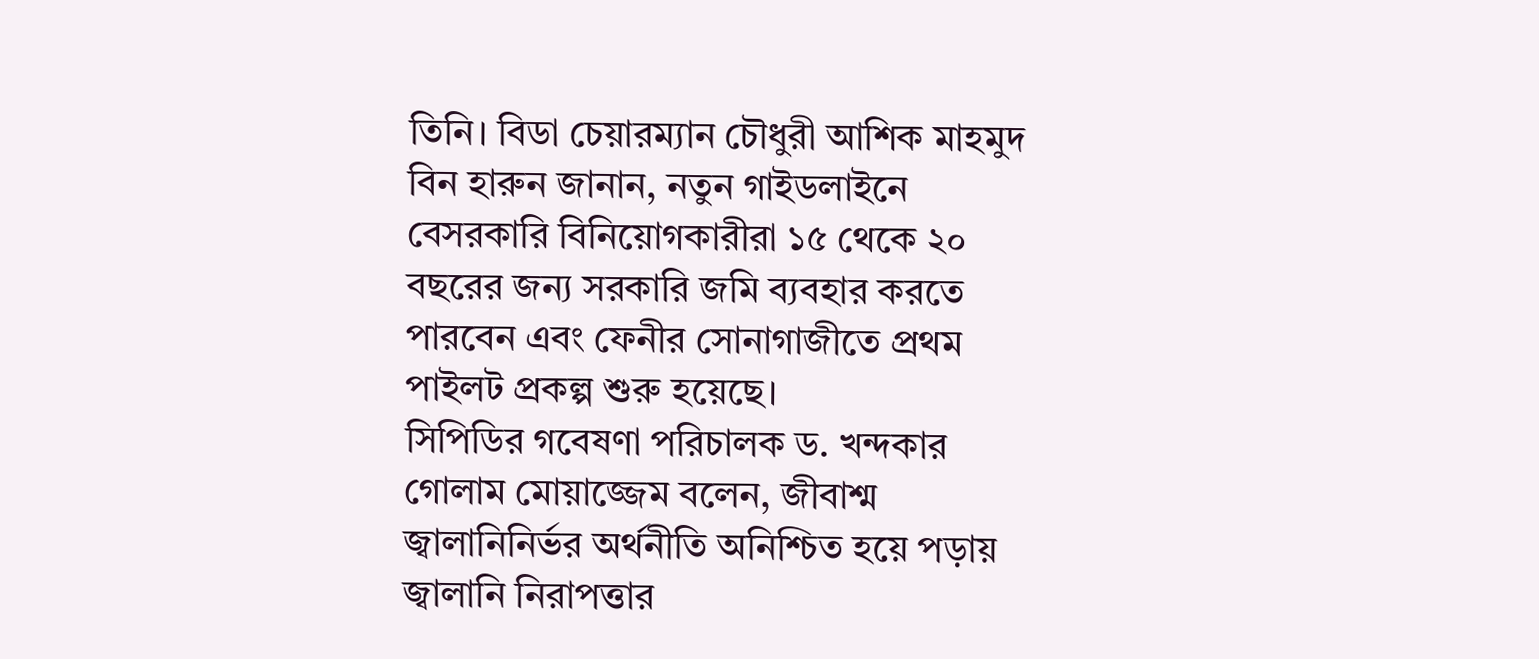তিনি। বিডা চেয়ারম্যান চৌধুরী আশিক মাহমুদ বিন হারুন জানান, নতুন গাইডলাইনে বেসরকারি বিনিয়োগকারীরা ১৫ থেকে ২০ বছরের জন্য সরকারি জমি ব্যবহার করতে পারবেন এবং ফেনীর সোনাগাজীতে প্রথম পাইলট প্রকল্প শুরু হয়েছে।
সিপিডির গবেষণা পরিচালক ড. খন্দকার গোলাম মোয়াজ্জেম বলেন, জীবাশ্ম জ্বালানিনির্ভর অর্থনীতি অনিশ্চিত হয়ে পড়ায় জ্বালানি নিরাপত্তার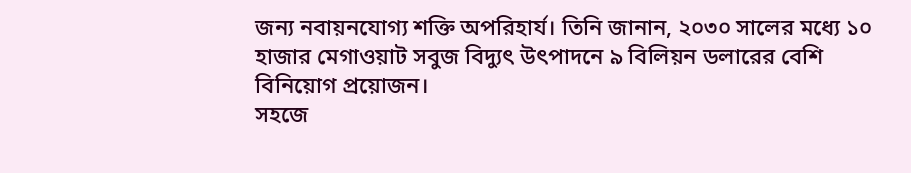জন্য নবায়নযোগ্য শক্তি অপরিহার্য। তিনি জানান, ২০৩০ সালের মধ্যে ১০ হাজার মেগাওয়াট সবুজ বিদ্যুৎ উৎপাদনে ৯ বিলিয়ন ডলারের বেশি বিনিয়োগ প্রয়োজন।
সহজে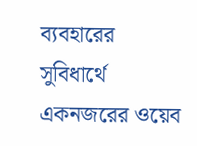ব্যবহারের সুবিধার্থে একনজরের ওয়েব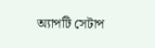অ্যাপটি সেটাপ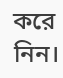করে নিন।